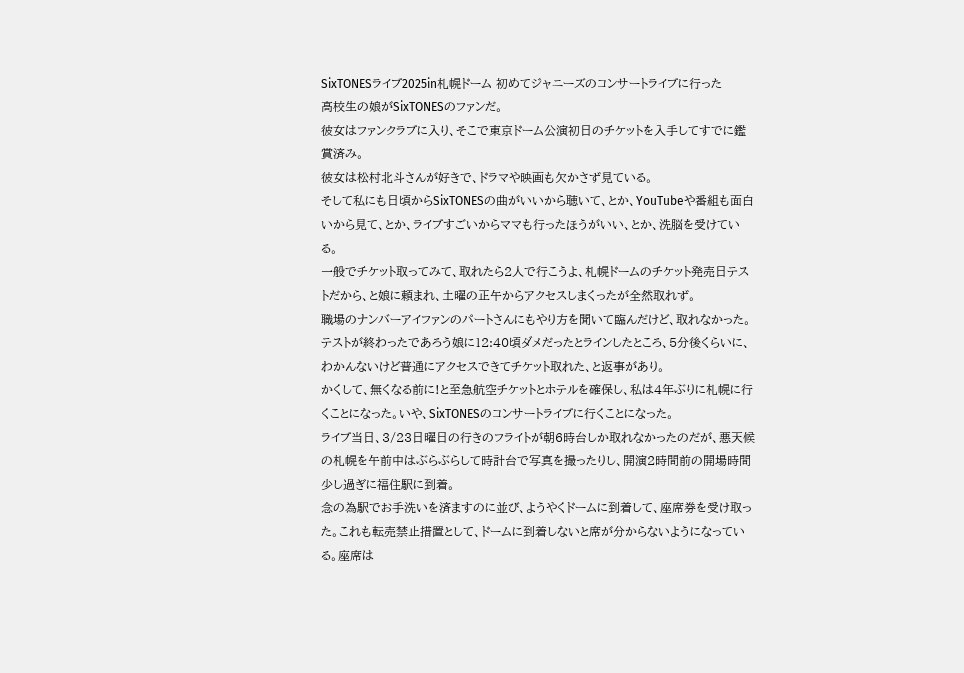SixTONESライブ2025in札幌ドーム 初めてジャニーズのコンサートライブに行った
高校生の娘がSixTONESのファンだ。
彼女はファンクラブに入り、そこで東京ドーム公演初日のチケットを入手してすでに鑑賞済み。
彼女は松村北斗さんが好きで、ドラマや映画も欠かさず見ている。
そして私にも日頃からSixTONESの曲がいいから聴いて、とか、YouTubeや番組も面白いから見て、とか、ライブすごいからママも行ったほうがいい、とか、洗脳を受けている。
一般でチケット取ってみて、取れたら2人で行こうよ、札幌ドームのチケット発売日テストだから、と娘に頼まれ、土曜の正午からアクセスしまくったが全然取れず。
職場のナンバーアイファンのパートさんにもやり方を聞いて臨んだけど、取れなかった。
テストが終わったであろう娘に12:40頃ダメだったとラインしたところ、5分後くらいに、わかんないけど普通にアクセスできてチケット取れた、と返事があり。
かくして、無くなる前に!と至急航空チケットとホテルを確保し、私は4年ぶりに札幌に行くことになった。いや、SixTONESのコンサートライブに行くことになった。
ライブ当日、3/23日曜日の行きのフライトが朝6時台しか取れなかったのだが、悪天候の札幌を午前中はぶらぶらして時計台で写真を撮ったりし、開演2時間前の開場時間少し過ぎに福住駅に到着。
念の為駅でお手洗いを済ますのに並び、ようやくドームに到着して、座席券を受け取った。これも転売禁止措置として、ドームに到着しないと席が分からないようになっている。座席は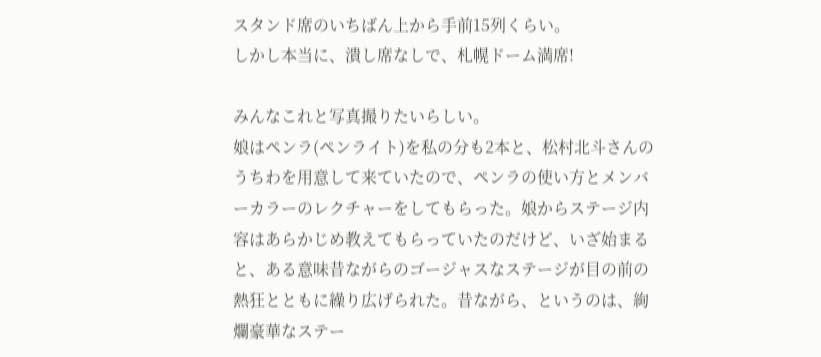スタンド席のいちばん上から手前15列くらい。
しかし本当に、潰し席なしで、札幌ドーム満席!

みんなこれと写真撮りたいらしい。
娘はペンラ(ペンライト)を私の分も2本と、松村北斗さんのうちわを用意して来ていたので、ペンラの使い方とメンバーカラーのレクチャーをしてもらった。娘からステージ内容はあらかじめ教えてもらっていたのだけど、いざ始まると、ある意味昔ながらのゴージャスなステージが目の前の熱狂とともに繰り広げられた。昔ながら、というのは、絢爛豪華なステー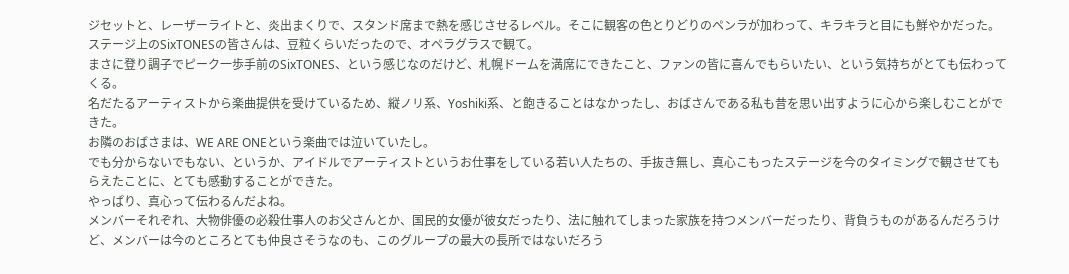ジセットと、レーザーライトと、炎出まくりで、スタンド席まで熱を感じさせるレベル。そこに観客の色とりどりのペンラが加わって、キラキラと目にも鮮やかだった。
ステージ上のSixTONESの皆さんは、豆粒くらいだったので、オペラグラスで観て。
まさに登り調子でピーク一歩手前のSixTONES、という感じなのだけど、札幌ドームを満席にできたこと、ファンの皆に喜んでもらいたい、という気持ちがとても伝わってくる。
名だたるアーティストから楽曲提供を受けているため、縦ノリ系、Yoshiki系、と飽きることはなかったし、おばさんである私も昔を思い出すように心から楽しむことができた。
お隣のおばさまは、WE ARE ONEという楽曲では泣いていたし。
でも分からないでもない、というか、アイドルでアーティストというお仕事をしている若い人たちの、手抜き無し、真心こもったステージを今のタイミングで観させてもらえたことに、とても感動することができた。
やっぱり、真心って伝わるんだよね。
メンバーそれぞれ、大物俳優の必殺仕事人のお父さんとか、国民的女優が彼女だったり、法に触れてしまった家族を持つメンバーだったり、背負うものがあるんだろうけど、メンバーは今のところとても仲良さそうなのも、このグループの最大の長所ではないだろう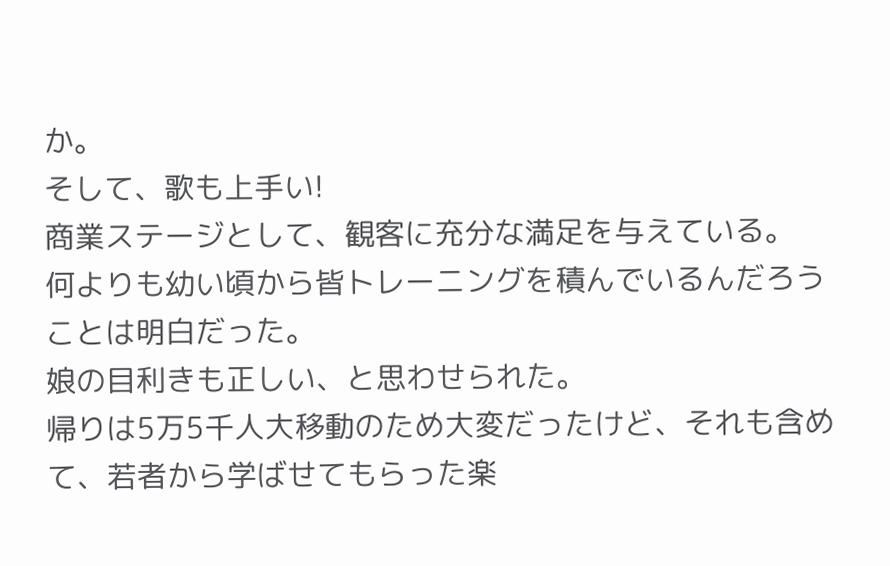か。
そして、歌も上手い!
商業ステージとして、観客に充分な満足を与えている。
何よりも幼い頃から皆トレーニングを積んでいるんだろうことは明白だった。
娘の目利きも正しい、と思わせられた。
帰りは5万5千人大移動のため大変だったけど、それも含めて、若者から学ばせてもらった楽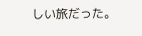しい旅だった。